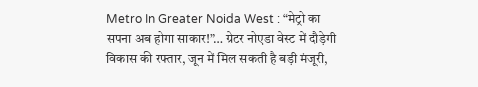Metro In Greater Noida West : “मेट्रो का सपना अब होगा साकार!”… ग्रेटर नोएडा वेस्ट में दौड़ेगी विकास की रफ्तार, जून में मिल सकती है बड़ी मंजूरी,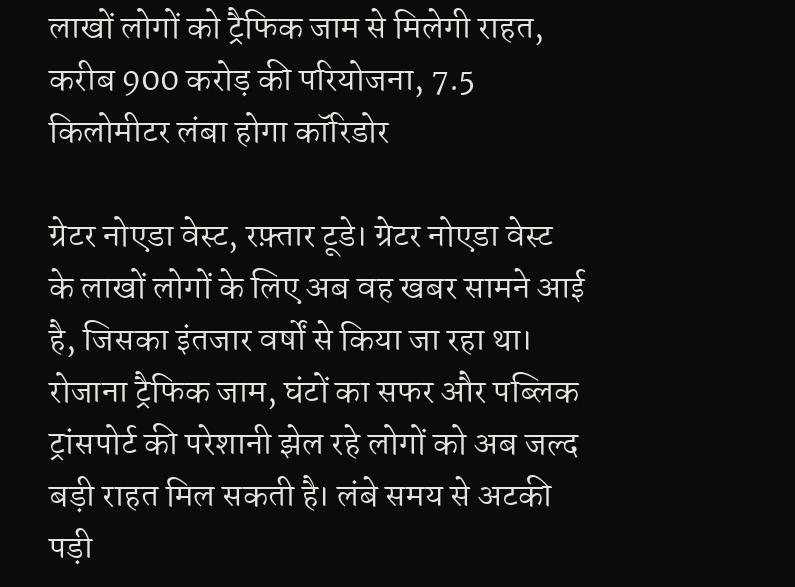लाखों लोगों को ट्रैफिक जाम से मिलेगी राहत, करीब 900 करोड़ की परियोजना, 7.5 किलोमीटर लंबा होगा कॉरिडोर

ग्रेटर नोएडा वेस्ट, रफ़्तार टूडे। ग्रेटर नोएडा वेस्ट के लाखों लोगों के लिए अब वह खबर सामने आई है, जिसका इंतजार वर्षों से किया जा रहा था। रोजाना ट्रैफिक जाम, घंटों का सफर और पब्लिक ट्रांसपोर्ट की परेशानी झेल रहे लोगों को अब जल्द बड़ी राहत मिल सकती है। लंबे समय से अटकी पड़ी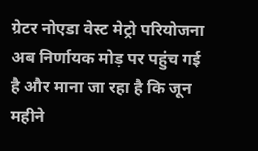ग्रेटर नोएडा वेस्ट मेट्रो परियोजना अब निर्णायक मोड़ पर पहुंच गई है और माना जा रहा है कि जून महीने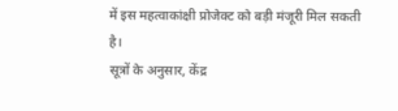में इस महत्वाकांक्षी प्रोजेक्ट को बड़ी मंजूरी मिल सकती है।
सूत्रों के अनुसार, केंद्र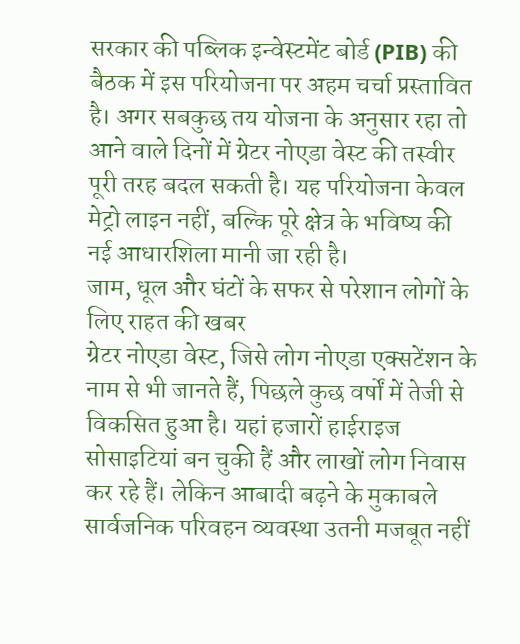सरकार की पब्लिक इन्वेस्टमेंट बोर्ड (PIB) की बैठक में इस परियोजना पर अहम चर्चा प्रस्तावित है। अगर सबकुछ तय योजना के अनुसार रहा तो आने वाले दिनों में ग्रेटर नोएडा वेस्ट की तस्वीर पूरी तरह बदल सकती है। यह परियोजना केवल मेट्रो लाइन नहीं, बल्कि पूरे क्षेत्र के भविष्य की नई आधारशिला मानी जा रही है।
जाम, धूल और घंटों के सफर से परेशान लोगों के लिए राहत की खबर
ग्रेटर नोएडा वेस्ट, जिसे लोग नोएडा एक्सटेंशन के नाम से भी जानते हैं, पिछले कुछ वर्षों में तेजी से विकसित हुआ है। यहां हजारों हाईराइज सोसाइटियां बन चुकी हैं और लाखों लोग निवास कर रहे हैं। लेकिन आबादी बढ़ने के मुकाबले सार्वजनिक परिवहन व्यवस्था उतनी मजबूत नहीं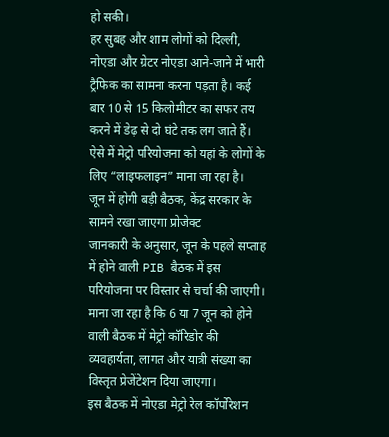हो सकी।
हर सुबह और शाम लोगों को दिल्ली, नोएडा और ग्रेटर नोएडा आने-जाने में भारी ट्रैफिक का सामना करना पड़ता है। कई बार 10 से 15 किलोमीटर का सफर तय करने में डेढ़ से दो घंटे तक लग जाते हैं। ऐसे में मेट्रो परियोजना को यहां के लोगों के लिए “लाइफलाइन” माना जा रहा है।
जून में होगी बड़ी बैठक, केंद्र सरकार के सामने रखा जाएगा प्रोजेक्ट
जानकारी के अनुसार, जून के पहले सप्ताह में होने वाली PIB बैठक में इस परियोजना पर विस्तार से चर्चा की जाएगी। माना जा रहा है कि 6 या 7 जून को होने वाली बैठक में मेट्रो कॉरिडोर की व्यवहार्यता, लागत और यात्री संख्या का विस्तृत प्रेजेंटेशन दिया जाएगा।
इस बैठक में नोएडा मेट्रो रेल कॉर्पोरेशन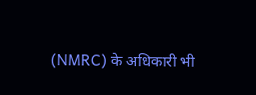(NMRC) के अधिकारी भी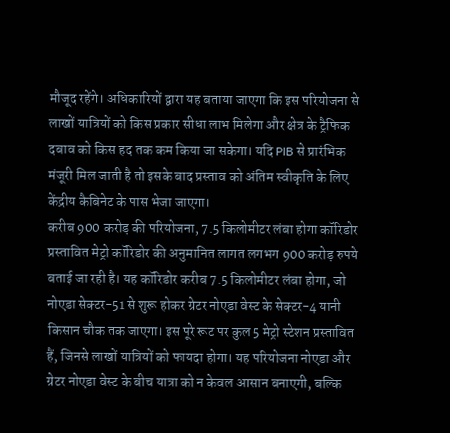मौजूद रहेंगे। अधिकारियों द्वारा यह बताया जाएगा कि इस परियोजना से लाखों यात्रियों को किस प्रकार सीधा लाभ मिलेगा और क्षेत्र के ट्रैफिक दबाव को किस हद तक कम किया जा सकेगा। यदि PIB से प्रारंभिक मंजूरी मिल जाती है तो इसके बाद प्रस्ताव को अंतिम स्वीकृति के लिए केंद्रीय कैबिनेट के पास भेजा जाएगा।
करीब 900 करोड़ की परियोजना, 7.5 किलोमीटर लंबा होगा कॉरिडोर
प्रस्तावित मेट्रो कॉरिडोर की अनुमानित लागत लगभग 900 करोड़ रुपये बताई जा रही है। यह कॉरिडोर करीब 7.5 किलोमीटर लंबा होगा, जो नोएडा सेक्टर-51 से शुरू होकर ग्रेटर नोएडा वेस्ट के सेक्टर-4 यानी किसान चौक तक जाएगा। इस पूरे रूट पर कुल 5 मेट्रो स्टेशन प्रस्तावित हैं, जिनसे लाखों यात्रियों को फायदा होगा। यह परियोजना नोएडा और ग्रेटर नोएडा वेस्ट के बीच यात्रा को न केवल आसान बनाएगी, बल्कि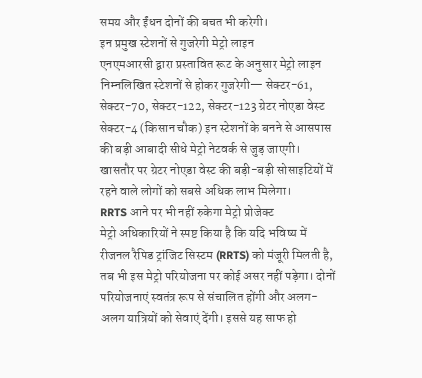समय और ईंधन दोनों की बचत भी करेगी।
इन प्रमुख स्टेशनों से गुजरेगी मेट्रो लाइन
एनएमआरसी द्वारा प्रस्तावित रूट के अनुसार मेट्रो लाइन निम्नलिखित स्टेशनों से होकर गुजरेगी— सेक्टर-61, सेक्टर-70, सेक्टर-122, सेक्टर-123 ग्रेटर नोएडा वेस्ट सेक्टर-4 (किसान चौक) इन स्टेशनों के बनने से आसपास की बड़ी आबादी सीधे मेट्रो नेटवर्क से जुड़ जाएगी। खासतौर पर ग्रेटर नोएडा वेस्ट की बड़ी-बड़ी सोसाइटियों में रहने वाले लोगों को सबसे अधिक लाभ मिलेगा।
RRTS आने पर भी नहीं रुकेगा मेट्रो प्रोजेक्ट
मेट्रो अधिकारियों ने स्पष्ट किया है कि यदि भविष्य में रीजनल रैपिड ट्रांजिट सिस्टम (RRTS) को मंजूरी मिलती है, तब भी इस मेट्रो परियोजना पर कोई असर नहीं पड़ेगा। दोनों परियोजनाएं स्वतंत्र रूप से संचालित होंगी और अलग-अलग यात्रियों को सेवाएं देंगी। इससे यह साफ हो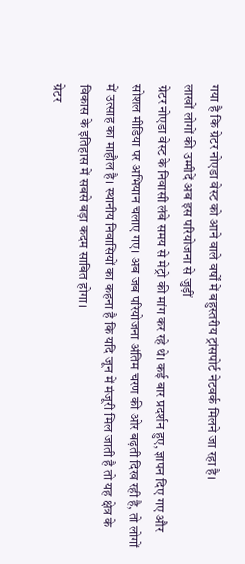गया है कि ग्रेटर नोएडा वेस्ट को आने वाले वर्षों में बहुस्तरीय ट्रांसपोर्ट नेटवर्क मिलने जा रहा है।
लाखों लोगों की उम्मीदें अब इस परियोजना से जुड़ीं
ग्रेटर नोएडा वेस्ट के निवासी लंबे समय से मेट्रो की मांग कर रहे थे। कई बार प्रदर्शन हुए, ज्ञापन दिए गए और सोशल मीडिया पर अभियान चलाए गए। अब जब परियोजना अंतिम चरण की ओर बढ़ती दिख रही है, तो लोगों में उत्साह का माहौल है। स्थानीय निवासियों का कहना है कि यदि जून में मंजूरी मिल जाती है तो यह क्षेत्र के विकास के इतिहास में सबसे बड़ा कदम साबित होगा।
ग्रेटर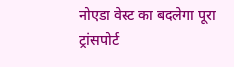नोएडा वेस्ट का बदलेगा पूरा ट्रांसपोर्ट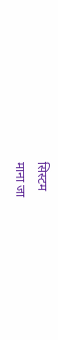सिस्टम
माना जा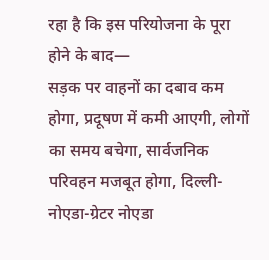रहा है कि इस परियोजना के पूरा होने के बाद—
सड़क पर वाहनों का दबाव कम होगा, प्रदूषण में कमी आएगी, लोगों का समय बचेगा, सार्वजनिक परिवहन मजबूत होगा, दिल्ली-नोएडा-ग्रेटर नोएडा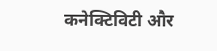कनेक्टिविटी और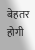बेहतर होगी